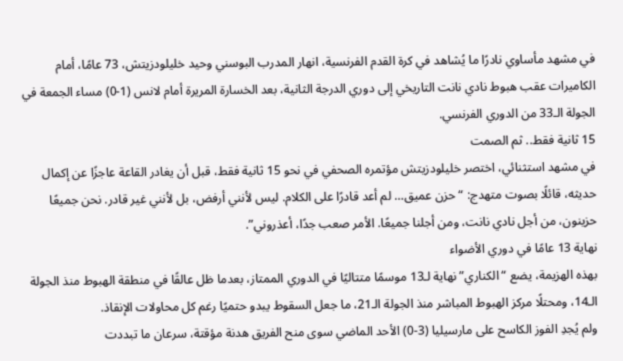في مشهد مأساوي نادرًا ما يُشاهد في كرة القدم الفرنسية، انهار المدرب البوسني وحيد خليلودزيتش، 73 عامًا، أمام الكاميرات عقب هبوط نادي نانت التاريخي إلى دوري الدرجة الثانية، بعد الخسارة المريرة أمام لانس (1-0) مساء الجمعة في الجولة الـ33 من الدوري الفرنسي.
15 ثانية فقط.. ثم الصمت
في مشهد استثنائي، اختصر خليلودزيتش مؤتمره الصحفي في نحو 15 ثانية فقط، قبل أن يغادر القاعة عاجزًا عن إكمال حديثه، قائلًا بصوت متهدج: “حزن عميق… لم أعد قادرًا على الكلام. ليس لأنني أرفض، بل لأنني غير قادر. نحن جميعًا حزينون، من أجل نادي نانت، ومن أجلنا جميعًا. الأمر صعب جدًا، أعذروني”.
نهاية 13 عامًا في دوري الأضواء
بهذه الهزيمة، يضع “الكناري” نهاية لـ13 موسمًا متتاليًا في الدوري الممتاز، بعدما ظل عالقًا في منطقة الهبوط منذ الجولة الـ14، ومحتلًا مركز الهبوط المباشر منذ الجولة الـ21، ما جعل السقوط يبدو حتميًا رغم كل محاولات الإنقاذ.
ولم يُجدِ الفوز الكاسح على مارسيليا (3-0) الأحد الماضي سوى منح الفريق هدنة مؤقتة، سرعان ما تبددت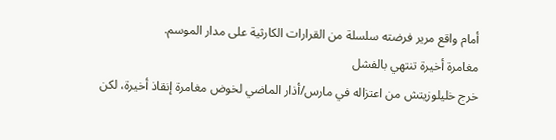أمام واقع مرير فرضته سلسلة من القرارات الكارثية على مدار الموسم.
مغامرة أخيرة تنتهي بالفشل
خرج خليلوزيتش من اعتزاله في مارس/أذار الماضي لخوض مغامرة إنقاذ أخيرة، لكن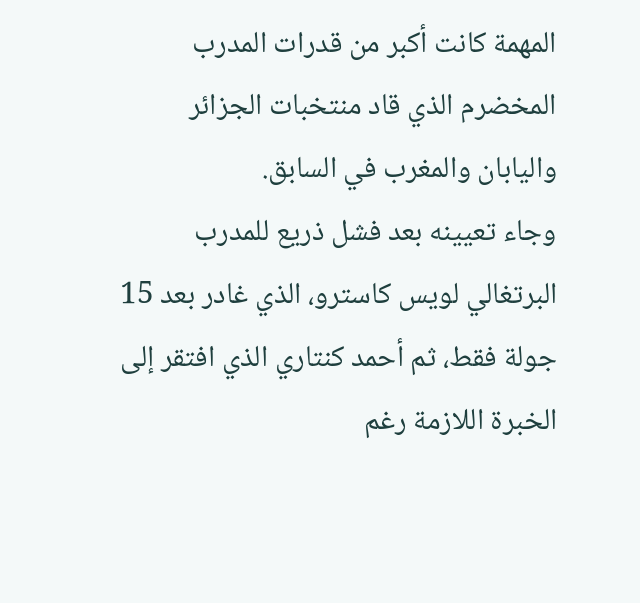المهمة كانت أكبر من قدرات المدرب المخضرم الذي قاد منتخبات الجزائر واليابان والمغرب في السابق.
وجاء تعيينه بعد فشل ذريع للمدرب البرتغالي لويس كاسترو، الذي غادر بعد 15 جولة فقط، ثم أحمد كنتاري الذي افتقر إلى الخبرة اللازمة رغم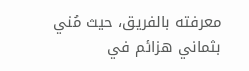معرفته بالفريق، حيث مُني بثماني هزائم في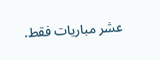عشر مباريات فقط.